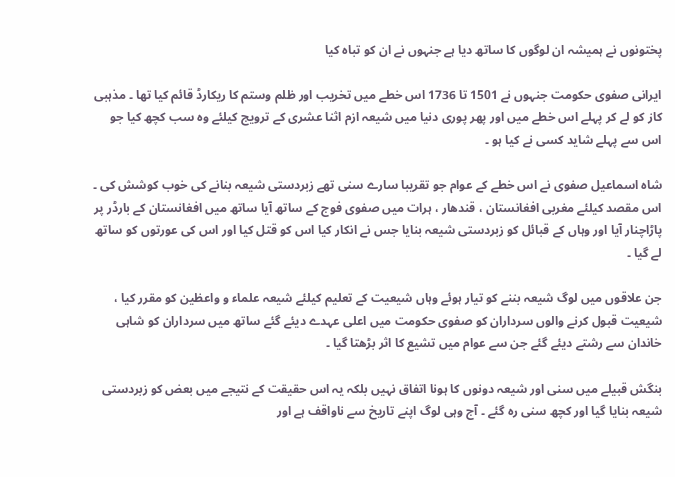پختونوں نے ہمیشہ ان لوگوں کا ساتھ دیا ہے جنہوں نے ان کو تباہ کیا

ایرانی صفوی حکومت جنہوں نے 1501 تا 1736 اس خطے میں تخریب اور ظلم وستم کا ریکارڈ قائم کیا تھا ۔ مذہبی کاز کو لے کر پہلے اس خطے میں اور پھر پوری دنیا میں شیعہ ازم اثنا عشری کے ترویج کیلئے وہ سب کچھ کیا جو اس سے پہلے شاید کسی نے کیا ہو ۔

شاہ اسماعیل صفوی نے اس خطے کے عوام جو تقریبا سارے سنی تھے زبردستی شیعہ بنانے کی خوب کوشش کی ۔ اس مقصد کیلئے مغربی افغانستان ، قندھار ، ہرات میں صفوی فوج کے ساتھ آیا ساتھ میں افغانستان کے بارڈر پر پاڑاچنار آیا اور وہاں کے قبائل کو زبردستی شیعہ بنایا جس نے انکار کیا اس کو قتل کیا اور اس کی عورتوں کو ساتھ لے گیا ۔

جن علاقوں میں لوگ شیعہ بننے کو تیار ہوئے وہاں شیعیت کے تعلیم کیلئے شیعہ علماء و واعظین کو مقرر کیا ، شیعیت قبول کرنے والوں سرداران کو صفوی حکومت میں اعلی عہدے دیئے گئے ساتھ میں سرداران کو شاہی خاندان سے رشتے دیئے گئے جن سے عوام میں تشیع کا اثر بڑھتا گیا ۔

بنگش قبیلے میں سنی اور شیعہ دونوں کا ہونا اتفاق نہیں بلکہ یہ اس حقیقت کے نتیجے میں بعض کو زبردستی شیعہ بنایا گیا اور کچھ سنی رہ گئے ۔ آج وہی لوگ اپنے تاریخ سے ناواقف ہے اور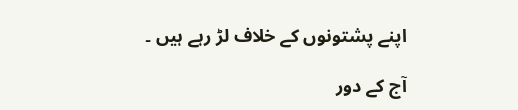اپنے پشتونوں کے خلاف لڑ رہے ہیں ۔

آج کے دور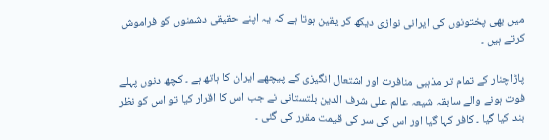میں بھی پختونوں کی ایرانی نوازی دیکھ کر یقین ہوتا ہے کہ یہ اپنے حقیقی دشمنوں کو فراموش کرتے ہیں ۔

پاڑاچنار کے تمام تر مذہبی منافرت اور اشتعال انگیزی کے پیچھے ایران کا ہاتھ ہے ۔ کچھ دنوں پہلے فوت ہونے والے سابقہ شیعہ عالم علی شرف الدین بلتستانی نے جب اس کا اقرار کیا تو اس کو نظر بند کیا گیا ۔ کافر کہا گیا اور اس کی سر کی قیمت مقرر کی گئی ۔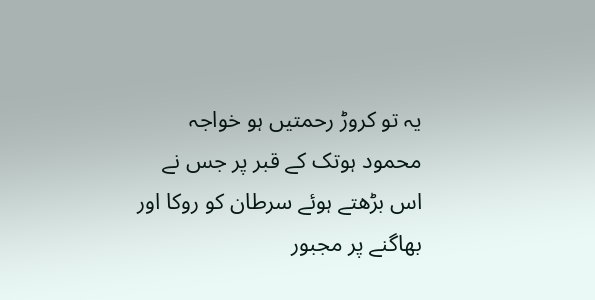یہ تو کروڑ رحمتیں ہو خواجہ محمود ہوتک کے قبر پر جس نے اس بڑھتے ہوئے سرطان کو روکا اور بھاگنے پر مجبور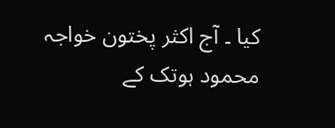کیا ۔ آج اکثر پختون خواجہ محمود ہوتک کے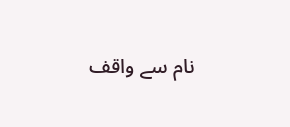نام سے واقف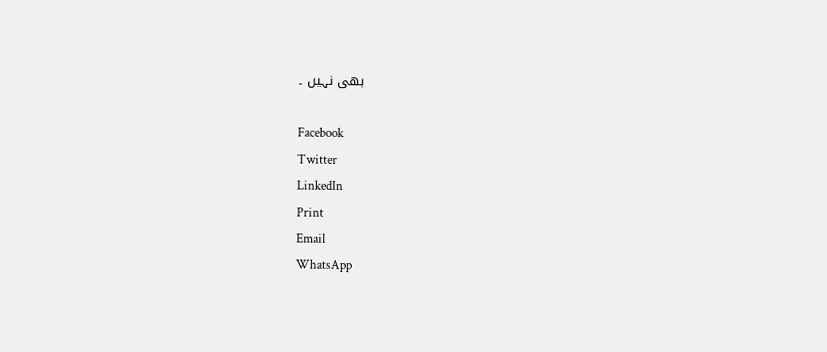بھی نہیں ۔

Facebook
Twitter
LinkedIn
Print
Email
WhatsApp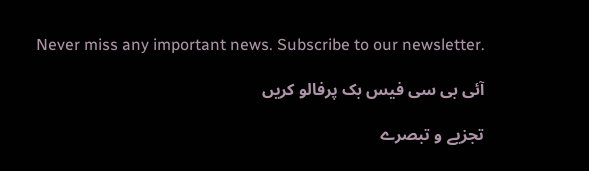Never miss any important news. Subscribe to our newsletter.

آئی بی سی فیس بک پرفالو کریں

تجزیے و تبصرے